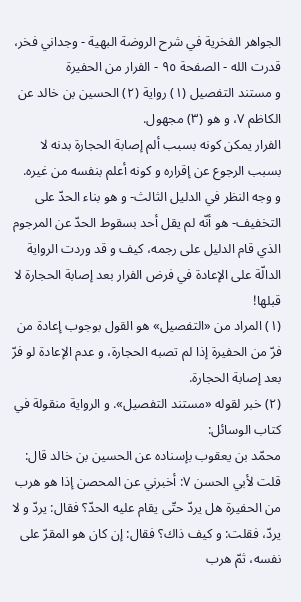الجواهر الفخرية في شرح الروضة البهية - وجداني فخر، قدرت الله - الصفحة ٩٥ - الفرار من الحفيرة
و مستند التفصيل (١) رواية (٢) الحسين بن خالد عن الكاظم ٧، و هو (٣) مجهول.
الفرار يمكن كونه بسبب ألم إصابة الحجارة بدنه لا بسبب الرجوع عن إقراره و كونه أعلم بنفسه من غيره.
و وجه النظر في الدليل الثالث- و هو بناء الحدّ على التخفيف- هو أنّه لم يقل أحد بسقوط الحدّ عن المرجوم الذي قام الدليل على رجمه، كيف و قد وردت الرواية الدالّة على الإعادة في فرض الفرار بعد إصابة الحجارة لا قبلها!
(١) المراد من «التفصيل» هو القول بوجوب إعادة من فرّ من الحفيرة إذا لم تصبه الحجارة، و عدم الإعادة لو فرّ بعد إصابة الحجارة.
(٢) خبر لقوله «مستند التفصيل». و الرواية منقولة في كتاب الوسائل:
محمّد بن يعقوب بإسناده عن الحسين بن خالد قال: قلت لأبي الحسن ٧: أخبرني عن المحصن إذا هو هرب من الحفيرة هل يردّ حتّى يقام عليه الحدّ؟ فقال: يردّ و لا يردّ، فقلت: و كيف ذاك؟ فقال: إن كان هو المقرّ على نفسه، ثمّ هرب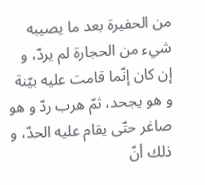من الحفيرة بعد ما يصيبه شيء من الحجارة لم يردّ، و إن كان إنّما قامت عليه بيّنة و هو يجحد، ثمّ هرب ردّ و هو صاغر حتّى يقام عليه الحدّ، و ذلك أنّ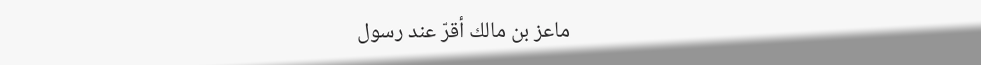ماعز بن مالك أقرّ عند رسول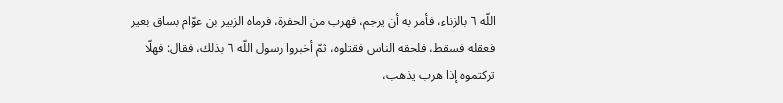اللّه ٦ بالزناء، فأمر به أن يرجم، فهرب من الحفرة، فرماه الزبير بن عوّام بساق بعير فعقله فسقط، فلحقه الناس فقتلوه، ثمّ أخبروا رسول اللّه ٦ بذلك، فقال: فهلّا تركتموه إذا هرب يذهب،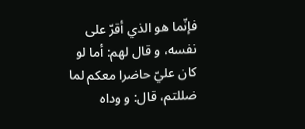فإنّما هو الذي أقرّ على نفسه، و قال لهم: أما لو كان عليّ حاضرا معكم لما ضللتم، قال: و وداه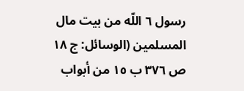رسول ٦ اللّه من بيت مال المسلمين (الوسائل: ج ١٨ ص ٣٧٦ ب ١٥ من أبواب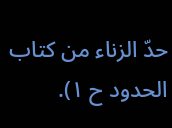حدّ الزناء من كتاب الحدود ح ١).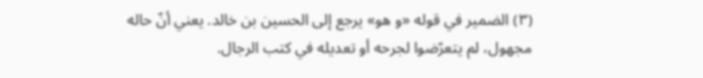(٣) الضمير في قوله «و هو» يرجع إلى الحسين بن خالد. يعني أنّ حاله مجهول، لم يتعرّضوا لجرحه أو تعديله في كتب الرجال.